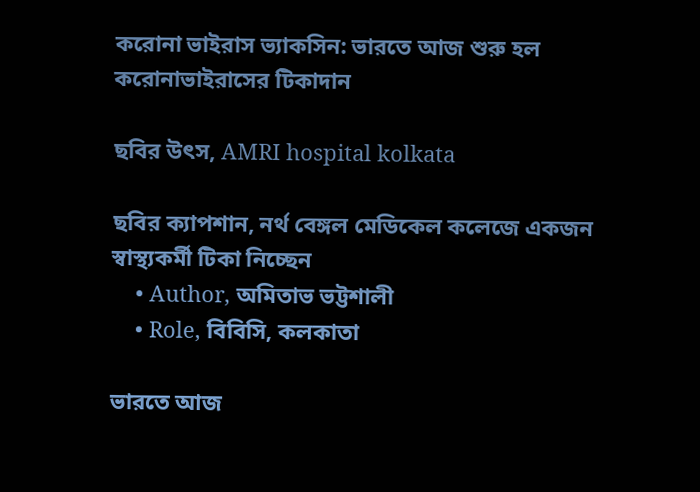করোনা ভাইরাস ভ্যাকসিন: ভারতে আজ শুরু হল করোনাভাইরাসের টিকাদান

ছবির উৎস, AMRI hospital kolkata

ছবির ক্যাপশান, নর্থ বেঙ্গল মেডিকেল কলেজে একজন স্বাস্থ্যকর্মী টিকা নিচ্ছেন
    • Author, অমিতাভ ভট্টশালী
    • Role, বিবিসি, কলকাতা

ভারতে আজ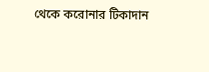থেকে করোনার টিকাদান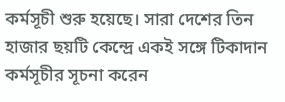কর্মসূচী শুরু হয়েছে। সারা দেশের তিন হাজার ছয়টি কেন্দ্রে একই সঙ্গে টিকাদান কর্মসূচীর সূচনা করেন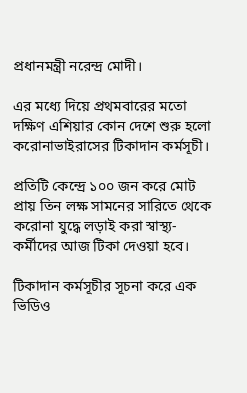প্রধানমন্ত্রী নরেন্দ্র মোদী।

এর মধ্যে দিয়ে প্রথমবারের মতো দক্ষিণ এশিয়ার কোন দেশে শুরু হলো করোনাভাইরাসের টিকাদান কর্মসূচী।

প্রতিটি কেন্দ্রে ১০০ জন করে মোট প্রায় তিন লক্ষ সামনের সারিতে থেকে করোনা যুদ্ধে লড়াই করা স্বাস্থ্য-কর্মীদের আজ টিকা দেওয়া হবে।

টিকাদান কর্মসূচীর সূচনা করে এক ভিডিও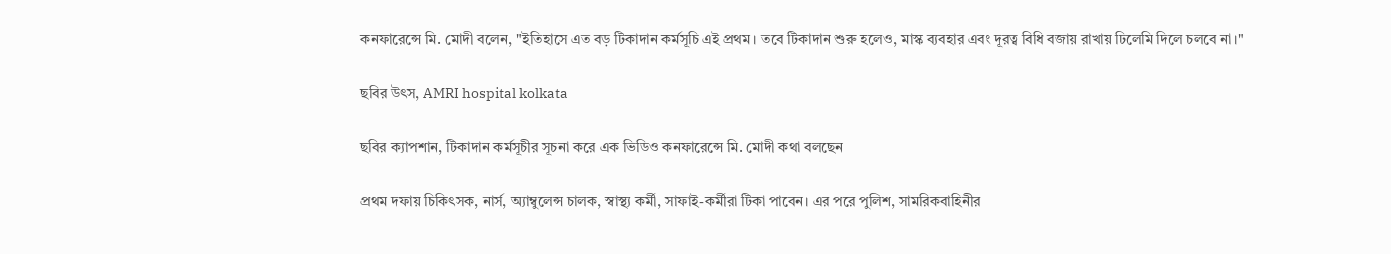কনফারেন্সে মি. মোদী বলেন, "ইতিহাসে এত বড় টিকাদান কর্মসূচি এই প্রথম। তবে টিকাদান শুরু হলেও, মাস্ক ব্যবহার এবং দূরত্ব বিধি বজায় রাখায় ঢিলেমি দিলে চলবে না।"

ছবির উৎস, AMRI hospital kolkata

ছবির ক্যাপশান, টিকাদান কর্মসূচীর সূচনা করে এক ভিডিও কনফারেন্সে মি. মোদী কথা বলছেন

প্রথম দফায় চিকিৎসক, নার্স, অ্যাম্বুলেন্স চালক, স্বাস্থ্য কর্মী, সাফাই-কর্মীরা টিকা পাবেন। এর পরে পুলিশ, সামরিকবাহিনীর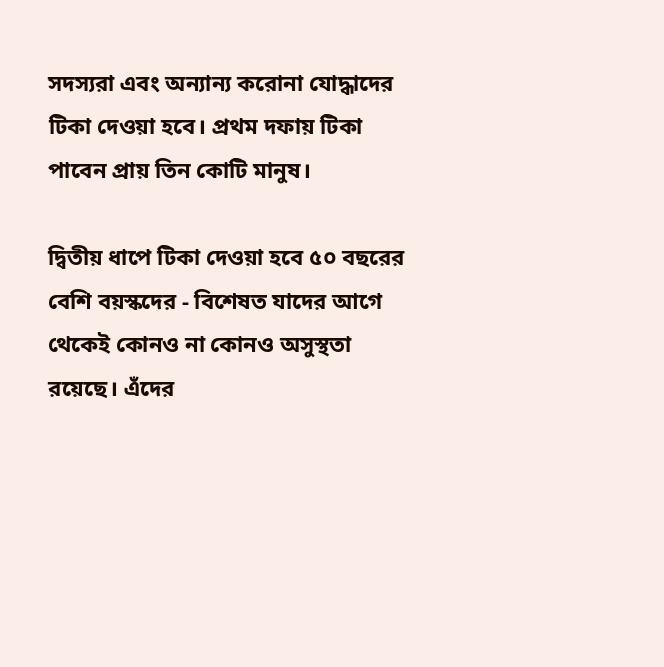সদস্যরা এবং অন্যান্য করোনা যোদ্ধাদের টিকা দেওয়া হবে। প্রথম দফায় টিকা পাবেন প্রায় তিন কোটি মানুষ।

দ্বিতীয় ধাপে টিকা দেওয়া হবে ৫০ বছরের বেশি বয়স্কদের - বিশেষত যাদের আগে থেকেই কোনও না কোনও অসুস্থতা রয়েছে। এঁদের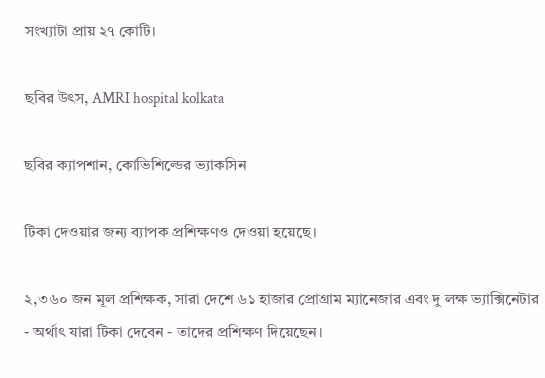সংখ্যাটা প্রায় ২৭ কোটি।

ছবির উৎস, AMRI hospital kolkata

ছবির ক্যাপশান, কোভিশিল্ডের ভ্যাকসিন

টিকা দেওয়ার জন্য ব্যাপক প্রশিক্ষণও দেওয়া হয়েছে।

২,৩৬০ জন মূল প্রশিক্ষক, সারা দেশে ৬১ হাজার প্রোগ্রাম ম্যানেজার এবং দু লক্ষ ভ্যাক্সিনেটার - অর্থাৎ যারা টিকা দেবেন - তাদের প্রশিক্ষণ দিয়েছেন।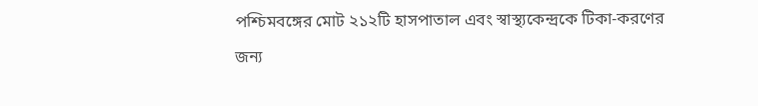পশ্চিমবঙ্গের মোট ২১২টি হাসপাতাল এবং স্বাস্থ্যকেন্দ্রকে টিকা-করণের জন্য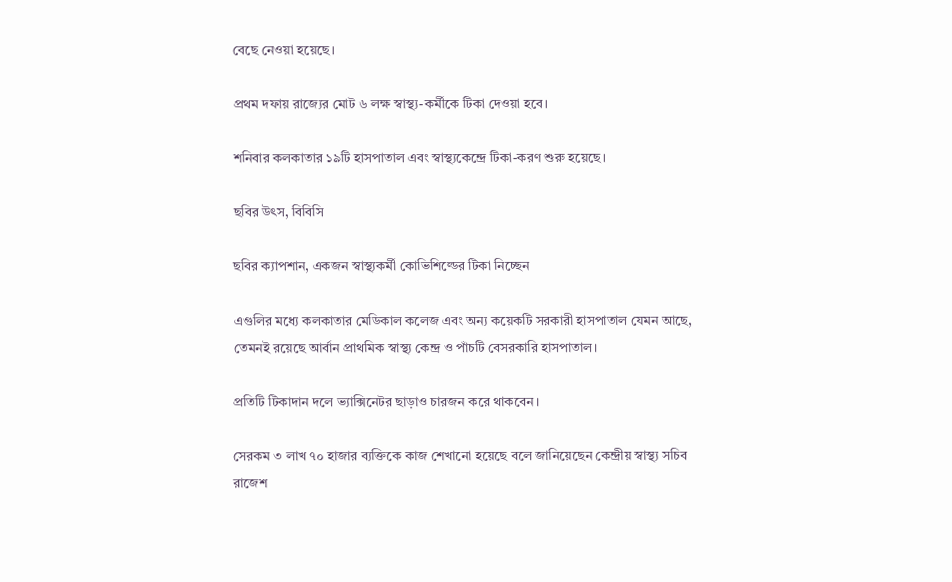বেছে নেওয়া হয়েছে।

প্রথম দফায় রাজ্যের মোট ৬ লক্ষ স্বাস্থ্য-কর্মীকে টিকা দেওয়া হবে।

শনিবার কলকাতার ১৯টি হাসপাতাল এবং স্বাস্থ্যকেন্দ্রে টিকা-করণ শুরু হয়েছে।

ছবির উৎস, বিবিসি

ছবির ক্যাপশান, একজন স্বাস্থ্যকর্মী কোভিশিল্ডের টিকা নিচ্ছেন

এগুলির মধ্যে কলকাতার মেডিকাল কলেজ এবং অন্য কয়েকটি সরকারী হাসপাতাল যেমন আছে, তেমনই রয়েছে আর্বান প্রাথমিক স্বাস্থ্য কেন্দ্র ও পাঁচটি বেসরকারি হাসপাতাল।

প্রতিটি টিকাদান দলে ভ্যাক্সিনেটর ছাড়াও চারজন করে থাকবেন।

সেরকম ৩ লাখ ৭০ হাজার ব্যক্তিকে কাজ শেখানো হয়েছে বলে জানিয়েছেন কেন্দ্রীয় স্বাস্থ্য সচিব রাজেশ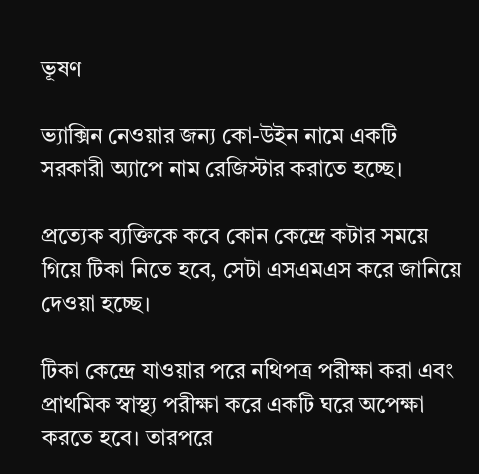ভূষণ

ভ্যাক্সিন নেওয়ার জন্য কো-উইন নামে একটি সরকারী অ্যাপে নাম রেজিস্টার করাতে হচ্ছে।

প্রত্যেক ব্যক্তিকে কবে কোন কেন্দ্রে কটার সময়ে গিয়ে টিকা নিতে হবে, সেটা এসএমএস করে জানিয়ে দেওয়া হচ্ছে।

টিকা কেন্দ্রে যাওয়ার পরে নথিপত্র পরীক্ষা করা এবং প্রাথমিক স্বাস্থ্য পরীক্ষা করে একটি ঘরে অপেক্ষা করতে হবে। তারপরে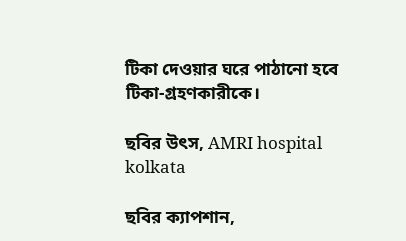টিকা দেওয়ার ঘরে পাঠানো হবে টিকা-গ্রহণকারীকে।

ছবির উৎস, AMRI hospital kolkata

ছবির ক্যাপশান,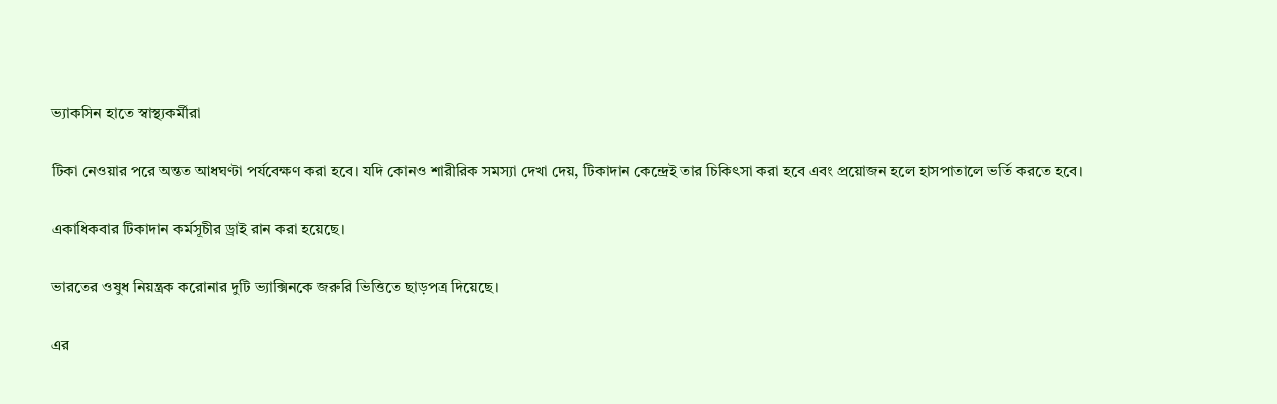ভ্যাকসিন হাতে স্বাস্থ্যকর্মীরা

টিকা নেওয়ার পরে অন্তত আধঘণ্টা পর্যবেক্ষণ করা হবে। যদি কোনও শারীরিক সমস্যা দেখা দেয়, টিকাদান কেন্দ্রেই তার চিকিৎসা করা হবে এবং প্রয়োজন হলে হাসপাতালে ভর্তি করতে হবে।

একাধিকবার টিকাদান কর্মসূচীর ড্রাই রান করা হয়েছে।

ভারতের ওষুধ নিয়ন্ত্রক করোনার দুটি ভ্যাক্সিনকে জরুরি ভিত্তিতে ছাড়পত্র দিয়েছে।

এর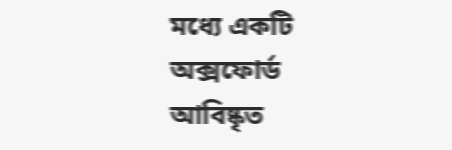মধ্যে একটি অক্সফোর্ড আবিষ্কৃত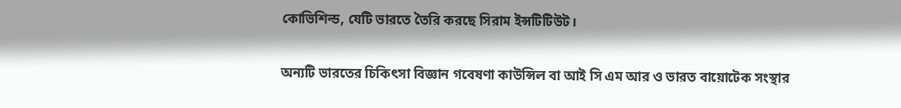কোভিশিল্ড, যেটি ভারতে তৈরি করছে সিরাম ইন্সটিটিউট।

অন্যটি ভারতের চিকিৎসা বিজ্ঞান গবেষণা কাউন্সিল বা আই সি এম আর ও ভারত বায়োটেক সংস্থার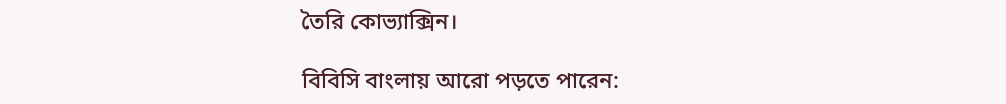তৈরি কোভ্যাক্সিন।

বিবিসি বাংলায় আরো পড়তে পারেন: